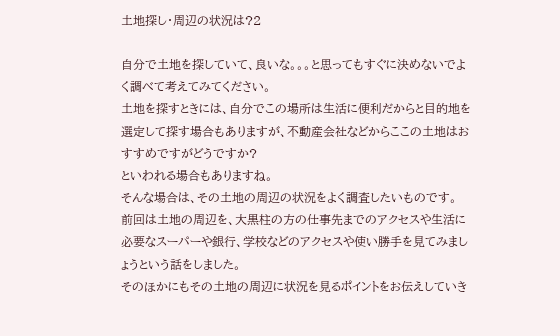土地探し・周辺の状況は?2

自分で土地を探していて、良いな。。。と思ってもすぐに決めないでよく調べて考えてみてください。
土地を探すときには、自分でこの場所は生活に便利だからと目的地を選定して探す場合もありますが、不動産会社などからここの土地はおすすめですがどうですか?
といわれる場合もありますね。
そんな場合は、その土地の周辺の状況をよく調査したいものです。
前回は土地の周辺を、大黒柱の方の仕事先までのアクセスや生活に必要なスーパーや銀行、学校などのアクセスや使い勝手を見てみましょうという話をしました。
そのほかにもその土地の周辺に状況を見るポイントをお伝えしていき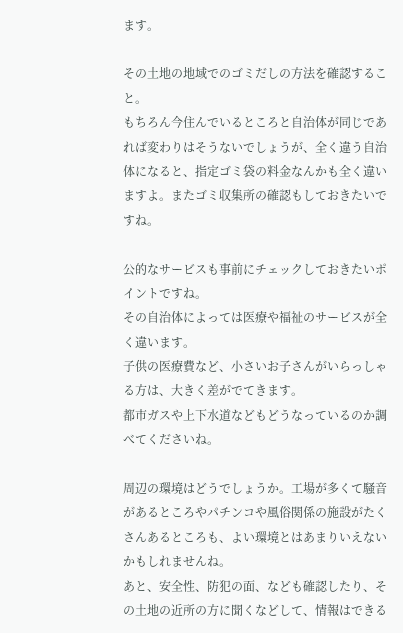ます。

その土地の地域でのゴミだしの方法を確認すること。
もちろん今住んでいるところと自治体が同じであれば変わりはそうないでしょうが、全く違う自治体になると、指定ゴミ袋の料金なんかも全く違いますよ。またゴミ収集所の確認もしておきたいですね。

公的なサービスも事前にチェックしておきたいポイントですね。
その自治体によっては医療や福祉のサービスが全く違います。
子供の医療費など、小さいお子さんがいらっしゃる方は、大きく差がでてきます。
都市ガスや上下水道などもどうなっているのか調べてくださいね。

周辺の環境はどうでしょうか。工場が多くて騒音があるところやパチンコや風俗関係の施設がたくさんあるところも、よい環境とはあまりいえないかもしれませんね。
あと、安全性、防犯の面、なども確認したり、その土地の近所の方に聞くなどして、情報はできる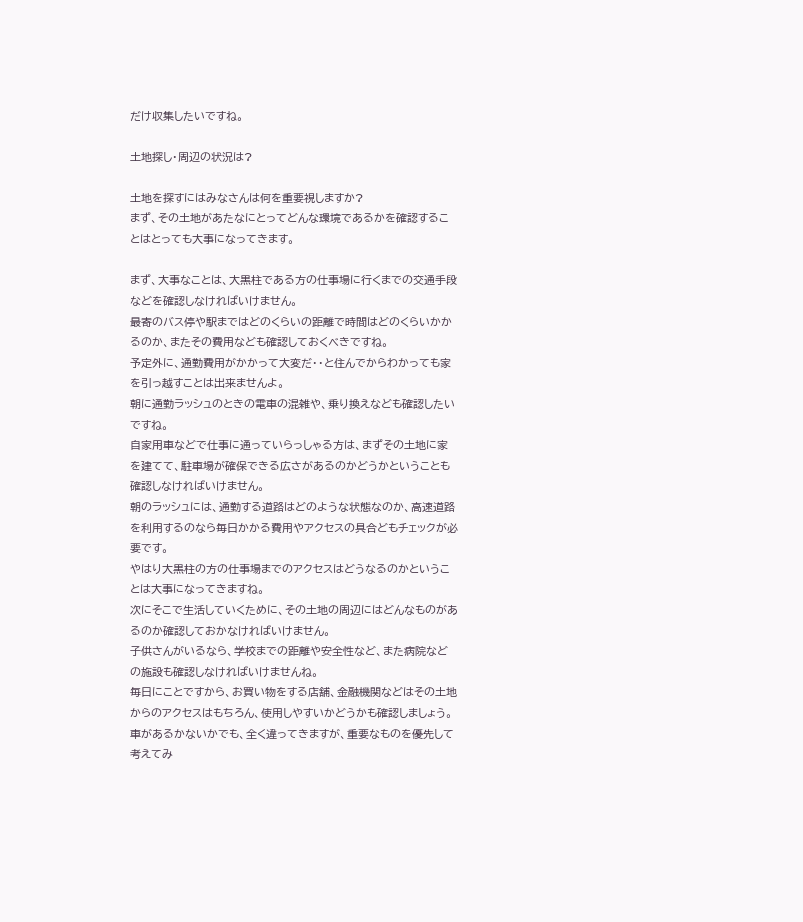だけ収集したいですね。

土地探し・周辺の状況は?

土地を探すにはみなさんは何を重要視しますか?
まず、その土地があたなにとってどんな環境であるかを確認することはとっても大事になってきます。

まず、大事なことは、大黒柱である方の仕事場に行くまでの交通手段などを確認しなければいけません。
最寄のバス停や駅まではどのくらいの距離で時間はどのくらいかかるのか、またその費用なども確認しておくべきですね。
予定外に、通勤費用がかかって大変だ・・と住んでからわかっても家を引っ越すことは出来ませんよ。
朝に通勤ラッシュのときの電車の混雑や、乗り換えなども確認したいですね。
自家用車などで仕事に通っていらっしゃる方は、まずその土地に家を建てて、駐車場が確保できる広さがあるのかどうかということも確認しなければいけません。
朝のラッシュには、通勤する道路はどのような状態なのか、高速道路を利用するのなら毎日かかる費用やアクセスの具合どもチェックが必要です。
やはり大黒柱の方の仕事場までのアクセスはどうなるのかということは大事になってきますね。
次にそこで生活していくために、その土地の周辺にはどんなものがあるのか確認しておかなければいけません。
子供さんがいるなら、学校までの距離や安全性など、また病院などの施設も確認しなければいけませんね。
毎日にことですから、お買い物をする店舗、金融機関などはその土地からのアクセスはもちろん、使用しやすいかどうかも確認しましょう。
車があるかないかでも、全く違ってきますが、重要なものを優先して考えてみ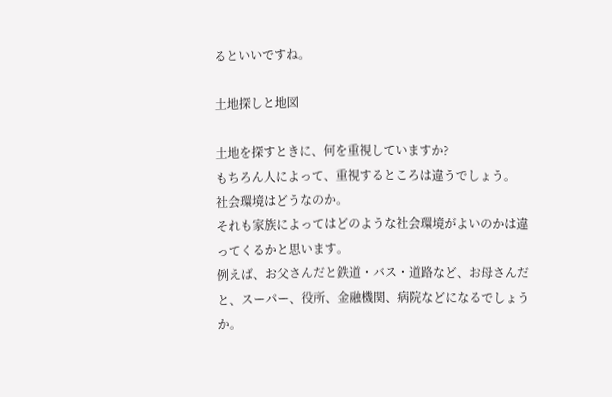るといいですね。

土地探しと地図

土地を探すときに、何を重視していますか?
もちろん人によって、重視するところは違うでしょう。
社会環境はどうなのか。
それも家族によってはどのような社会環境がよいのかは違ってくるかと思います。
例えば、お父さんだと鉄道・バス・道路など、お母さんだと、スーパー、役所、金融機関、病院などになるでしょうか。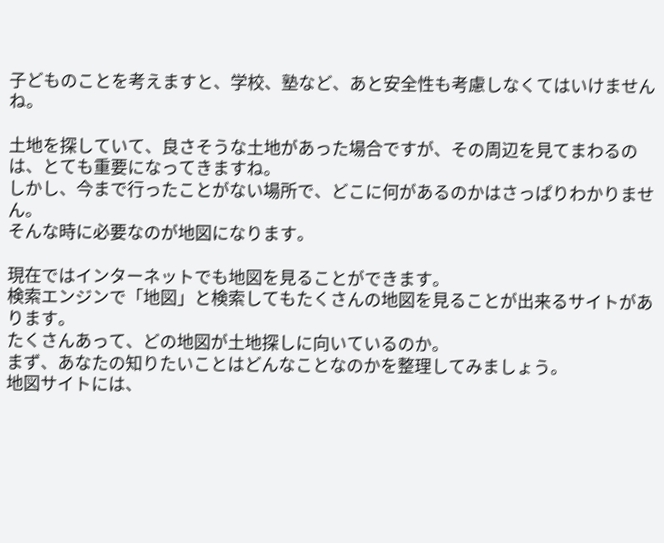子どものことを考えますと、学校、塾など、あと安全性も考慮しなくてはいけませんね。

土地を探していて、良さそうな土地があった場合ですが、その周辺を見てまわるのは、とても重要になってきますね。
しかし、今まで行ったことがない場所で、どこに何があるのかはさっぱりわかりません。
そんな時に必要なのが地図になります。

現在ではインターネットでも地図を見ることができます。
検索エンジンで「地図」と検索してもたくさんの地図を見ることが出来るサイトがあります。
たくさんあって、どの地図が土地探しに向いているのか。
まず、あなたの知りたいことはどんなことなのかを整理してみましょう。
地図サイトには、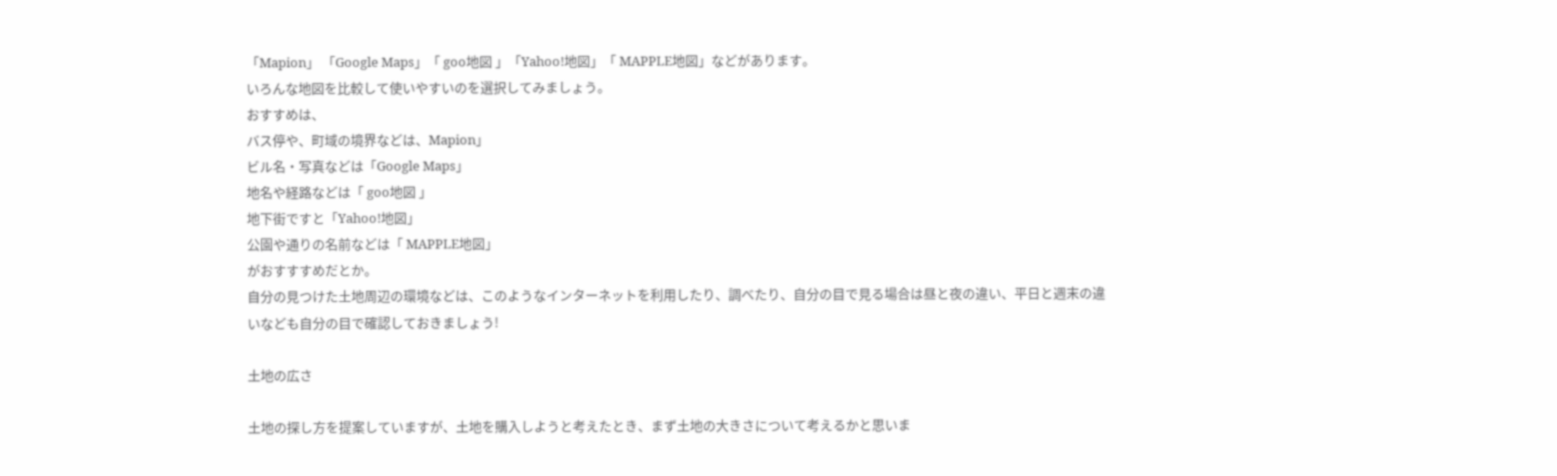「Mapion」 「Google Maps」「 goo地図 」「Yahoo!地図」「 MAPPLE地図」などがあります。
いろんな地図を比較して使いやすいのを選択してみましょう。
おすすめは、
バス停や、町域の境界などは、Mapion」
ビル名・写真などは「Google Maps」
地名や経路などは「 goo地図 」
地下街ですと「Yahoo!地図」
公園や通りの名前などは「 MAPPLE地図」
がおすすすめだとか。
自分の見つけた土地周辺の環境などは、このようなインターネットを利用したり、調べたり、自分の目で見る場合は昼と夜の違い、平日と週末の違いなども自分の目で確認しておきましょう!

土地の広さ

土地の探し方を提案していますが、土地を購入しようと考えたとき、まず土地の大きさについて考えるかと思いま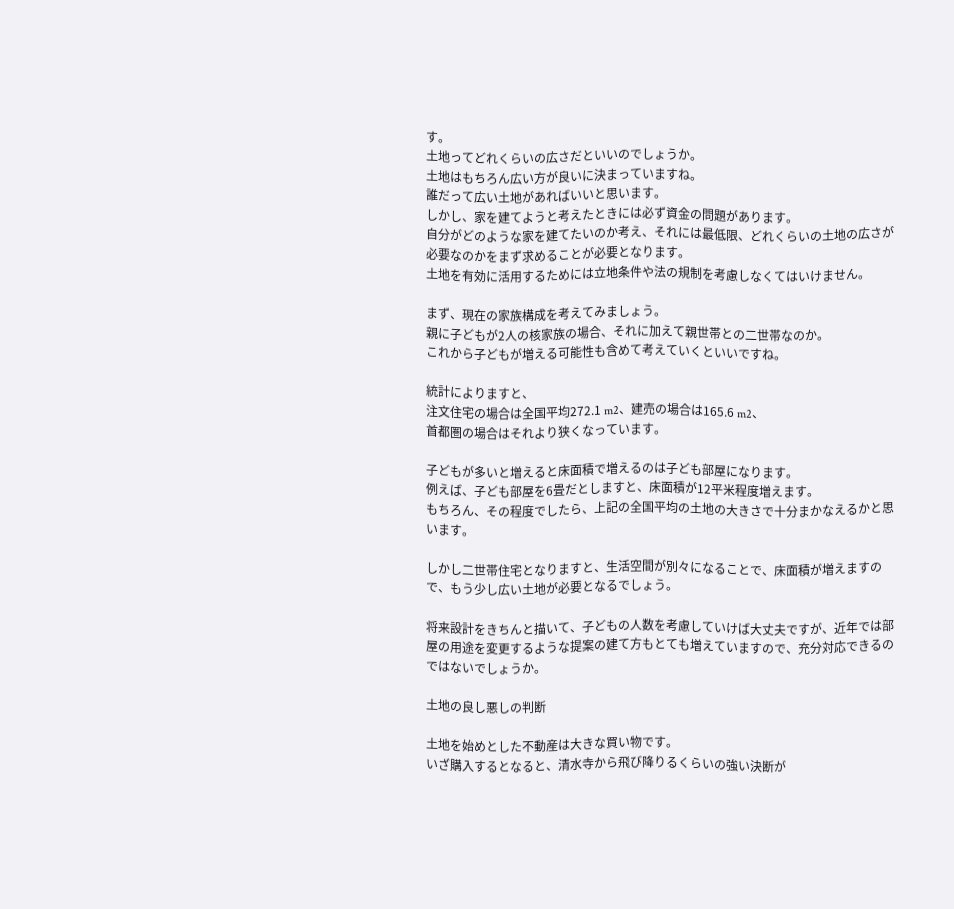す。
土地ってどれくらいの広さだといいのでしょうか。
土地はもちろん広い方が良いに決まっていますね。
誰だって広い土地があればいいと思います。
しかし、家を建てようと考えたときには必ず資金の問題があります。
自分がどのような家を建てたいのか考え、それには最低限、どれくらいの土地の広さが必要なのかをまず求めることが必要となります。
土地を有効に活用するためには立地条件や法の規制を考慮しなくてはいけません。

まず、現在の家族構成を考えてみましょう。
親に子どもが2人の核家族の場合、それに加えて親世帯との二世帯なのか。
これから子どもが増える可能性も含めて考えていくといいですね。

統計によりますと、
注文住宅の場合は全国平均272.1 m2、建売の場合は165.6 m2、
首都圏の場合はそれより狭くなっています。

子どもが多いと増えると床面積で増えるのは子ども部屋になります。
例えば、子ども部屋を6畳だとしますと、床面積が12平米程度増えます。
もちろん、その程度でしたら、上記の全国平均の土地の大きさで十分まかなえるかと思います。

しかし二世帯住宅となりますと、生活空間が別々になることで、床面積が増えますので、もう少し広い土地が必要となるでしょう。

将来設計をきちんと描いて、子どもの人数を考慮していけば大丈夫ですが、近年では部屋の用途を変更するような提案の建て方もとても増えていますので、充分対応できるのではないでしょうか。

土地の良し悪しの判断

土地を始めとした不動産は大きな買い物です。
いざ購入するとなると、清水寺から飛び降りるくらいの強い決断が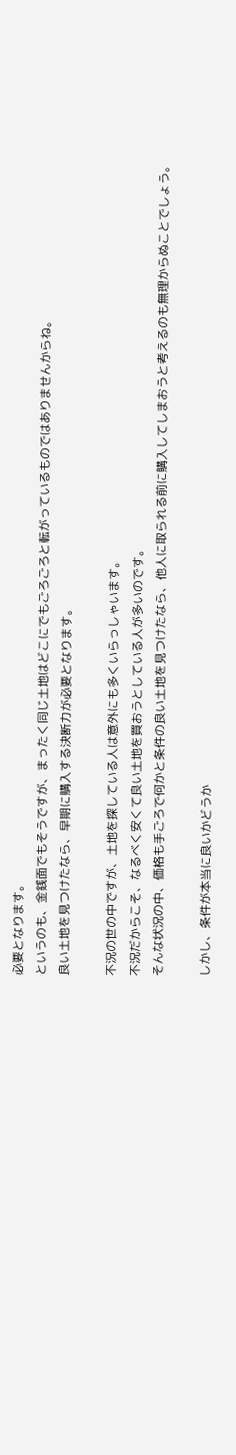必要となります。
というのも、金銭面でもそうですが、まったく同じ土地はどこにでもごろごろと転がっているものではありませんからね。
良い土地を見つけたなら、早期に購入する決断力が必要となります。

不況の世の中ですが、土地を探している人は意外にも多くいらっしゃいます。
不況だからこそ、なるべく安くて良い土地を買おうとしている人が多いのです。
そんな状況の中、価格も手ごろで何かと条件の良い土地を見つけたなら、他人に取られる前に購入してしまおうと考えるのも無理からぬことでしょう。

しかし、条件が本当に良いかどうか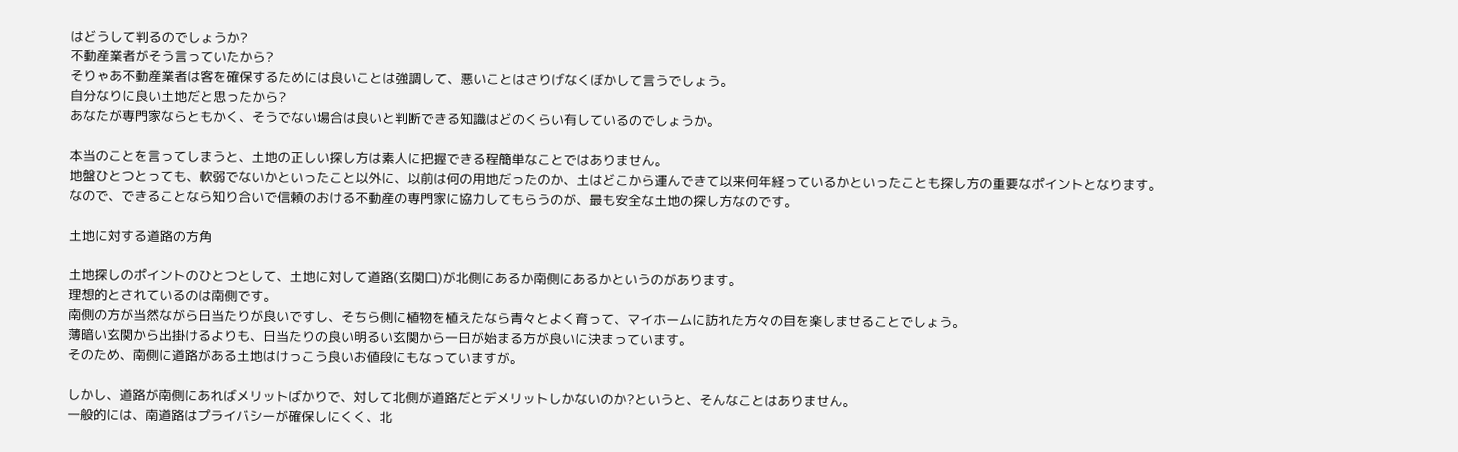はどうして判るのでしょうか?
不動産業者がそう言っていたから?
そりゃあ不動産業者は客を確保するためには良いことは強調して、悪いことはさりげなくぼかして言うでしょう。
自分なりに良い土地だと思ったから?
あなたが専門家ならともかく、そうでない場合は良いと判断できる知識はどのくらい有しているのでしょうか。

本当のことを言ってしまうと、土地の正しい探し方は素人に把握できる程簡単なことではありません。
地盤ひとつとっても、軟弱でないかといったこと以外に、以前は何の用地だったのか、土はどこから運んできて以来何年経っているかといったことも探し方の重要なポイントとなります。
なので、できることなら知り合いで信頼のおける不動産の専門家に協力してもらうのが、最も安全な土地の探し方なのです。

土地に対する道路の方角

土地探しのポイントのひとつとして、土地に対して道路(玄関口)が北側にあるか南側にあるかというのがあります。
理想的とされているのは南側です。
南側の方が当然ながら日当たりが良いですし、そちら側に植物を植えたなら青々とよく育って、マイホームに訪れた方々の目を楽しませることでしょう。
薄暗い玄関から出掛けるよりも、日当たりの良い明るい玄関から一日が始まる方が良いに決まっています。
そのため、南側に道路がある土地はけっこう良いお値段にもなっていますが。

しかし、道路が南側にあればメリットばかりで、対して北側が道路だとデメリットしかないのか?というと、そんなことはありません。
一般的には、南道路はプライバシーが確保しにくく、北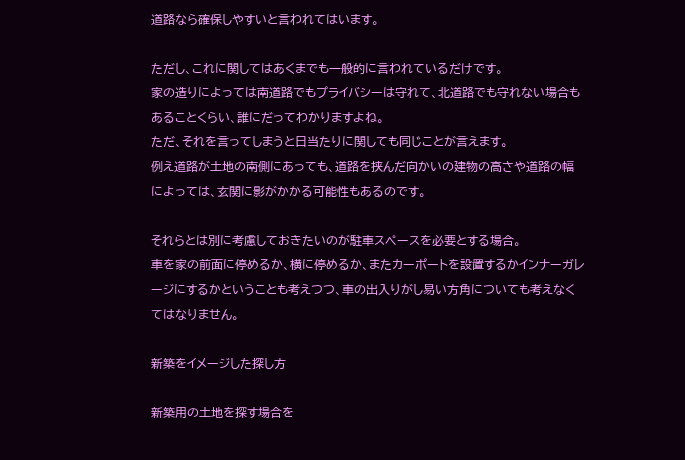道路なら確保しやすいと言われてはいます。

ただし、これに関してはあくまでも一般的に言われているだけです。
家の造りによっては南道路でもプライバシーは守れて、北道路でも守れない場合もあることくらい、誰にだってわかりますよね。
ただ、それを言ってしまうと日当たりに関しても同じことが言えます。
例え道路が土地の南側にあっても、道路を挟んだ向かいの建物の高さや道路の幅によっては、玄関に影がかかる可能性もあるのです。

それらとは別に考慮しておきたいのが駐車スペースを必要とする場合。
車を家の前面に停めるか、横に停めるか、またカーポートを設置するかインナーガレージにするかということも考えつつ、車の出入りがし易い方角についても考えなくてはなりません。

新築をイメージした探し方

新築用の土地を探す場合を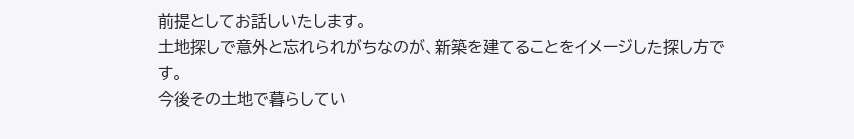前提としてお話しいたします。
土地探しで意外と忘れられがちなのが、新築を建てることをイメージした探し方です。
今後その土地で暮らしてい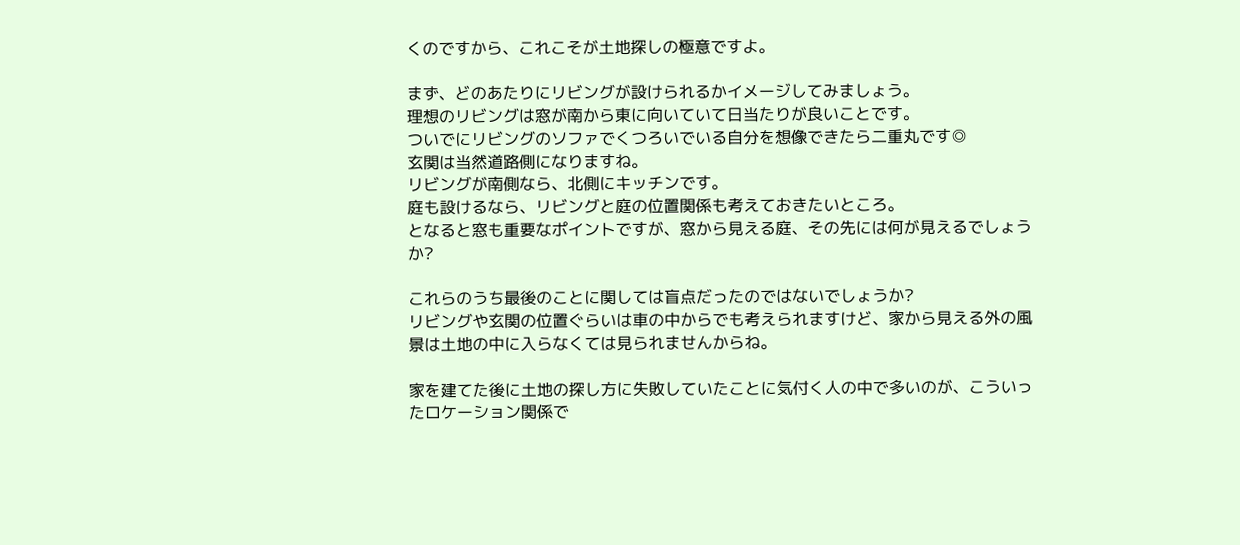くのですから、これこそが土地探しの極意ですよ。

まず、どのあたりにリビングが設けられるかイメージしてみましょう。
理想のリビングは窓が南から東に向いていて日当たりが良いことです。
ついでにリビングのソファでくつろいでいる自分を想像できたら二重丸です◎
玄関は当然道路側になりますね。
リビングが南側なら、北側にキッチンです。
庭も設けるなら、リビングと庭の位置関係も考えておきたいところ。
となると窓も重要なポイントですが、窓から見える庭、その先には何が見えるでしょうか?

これらのうち最後のことに関しては盲点だったのではないでしょうか?
リビングや玄関の位置ぐらいは車の中からでも考えられますけど、家から見える外の風景は土地の中に入らなくては見られませんからね。

家を建てた後に土地の探し方に失敗していたことに気付く人の中で多いのが、こういったロケーション関係で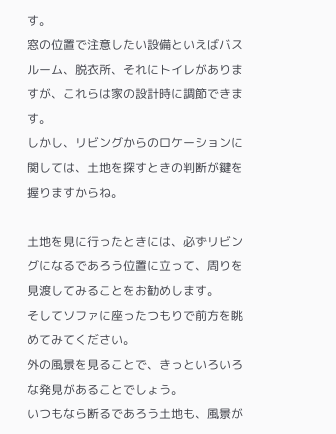す。
窓の位置で注意したい設備といえばバスルーム、脱衣所、それにトイレがありますが、これらは家の設計時に調節できます。
しかし、リビングからのロケーションに関しては、土地を探すときの判断が鍵を握りますからね。

土地を見に行ったときには、必ずリビングになるであろう位置に立って、周りを見渡してみることをお勧めします。
そしてソファに座ったつもりで前方を眺めてみてください。
外の風景を見ることで、きっといろいろな発見があることでしょう。
いつもなら断るであろう土地も、風景が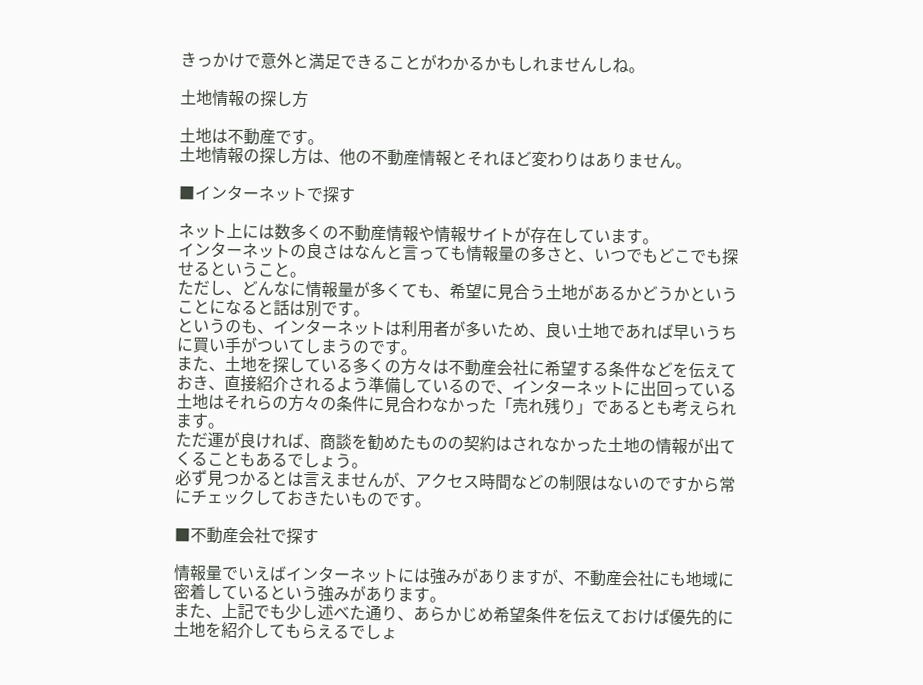きっかけで意外と満足できることがわかるかもしれませんしね。

土地情報の探し方

土地は不動産です。
土地情報の探し方は、他の不動産情報とそれほど変わりはありません。

■インターネットで探す

ネット上には数多くの不動産情報や情報サイトが存在しています。
インターネットの良さはなんと言っても情報量の多さと、いつでもどこでも探せるということ。
ただし、どんなに情報量が多くても、希望に見合う土地があるかどうかということになると話は別です。
というのも、インターネットは利用者が多いため、良い土地であれば早いうちに買い手がついてしまうのです。
また、土地を探している多くの方々は不動産会社に希望する条件などを伝えておき、直接紹介されるよう準備しているので、インターネットに出回っている土地はそれらの方々の条件に見合わなかった「売れ残り」であるとも考えられます。
ただ運が良ければ、商談を勧めたものの契約はされなかった土地の情報が出てくることもあるでしょう。
必ず見つかるとは言えませんが、アクセス時間などの制限はないのですから常にチェックしておきたいものです。

■不動産会社で探す

情報量でいえばインターネットには強みがありますが、不動産会社にも地域に密着しているという強みがあります。
また、上記でも少し述べた通り、あらかじめ希望条件を伝えておけば優先的に土地を紹介してもらえるでしょ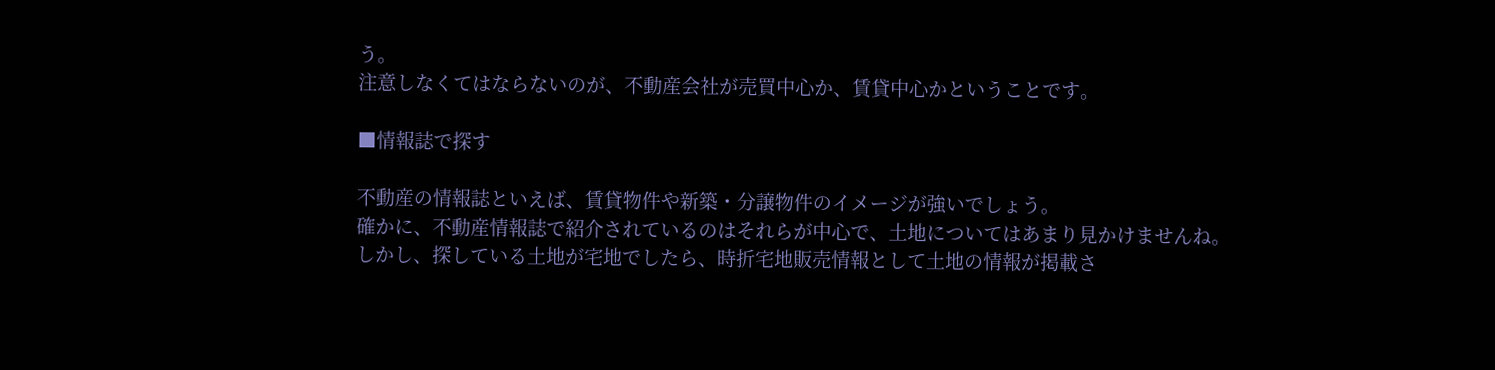う。
注意しなくてはならないのが、不動産会社が売買中心か、賃貸中心かということです。

■情報誌で探す

不動産の情報誌といえば、賃貸物件や新築・分譲物件のイメージが強いでしょう。
確かに、不動産情報誌で紹介されているのはそれらが中心で、土地についてはあまり見かけませんね。
しかし、探している土地が宅地でしたら、時折宅地販売情報として土地の情報が掲載さ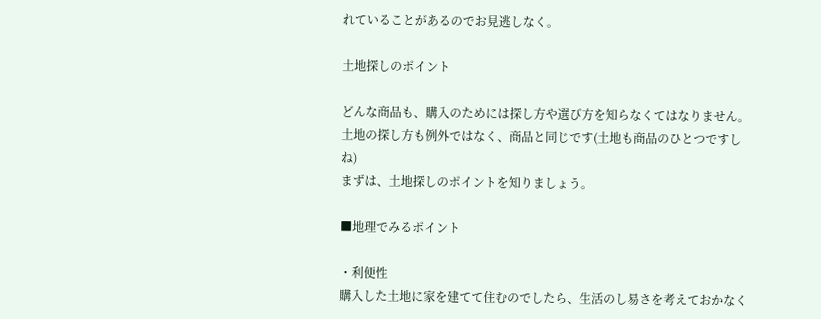れていることがあるのでお見逃しなく。

土地探しのポイント

どんな商品も、購入のためには探し方や選び方を知らなくてはなりません。
土地の探し方も例外ではなく、商品と同じです(土地も商品のひとつですしね)
まずは、土地探しのポイントを知りましょう。

■地理でみるポイント

・利便性
購入した土地に家を建てて住むのでしたら、生活のし易さを考えておかなく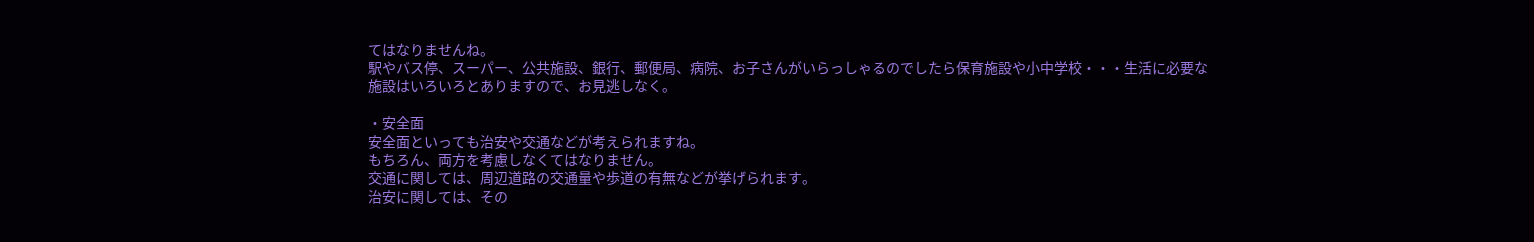てはなりませんね。
駅やバス停、スーパー、公共施設、銀行、郵便局、病院、お子さんがいらっしゃるのでしたら保育施設や小中学校・・・生活に必要な施設はいろいろとありますので、お見逃しなく。

・安全面
安全面といっても治安や交通などが考えられますね。
もちろん、両方を考慮しなくてはなりません。
交通に関しては、周辺道路の交通量や歩道の有無などが挙げられます。
治安に関しては、その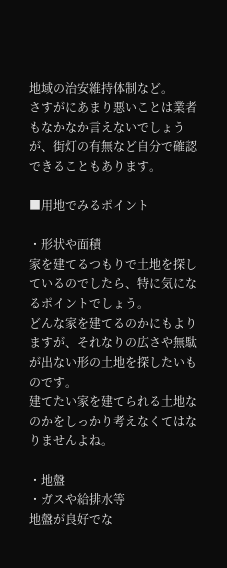地域の治安維持体制など。
さすがにあまり悪いことは業者もなかなか言えないでしょうが、街灯の有無など自分で確認できることもあります。

■用地でみるポイント

・形状や面積
家を建てるつもりで土地を探しているのでしたら、特に気になるポイントでしょう。
どんな家を建てるのかにもよりますが、それなりの広さや無駄が出ない形の土地を探したいものです。
建てたい家を建てられる土地なのかをしっかり考えなくてはなりませんよね。

・地盤
・ガスや給排水等
地盤が良好でな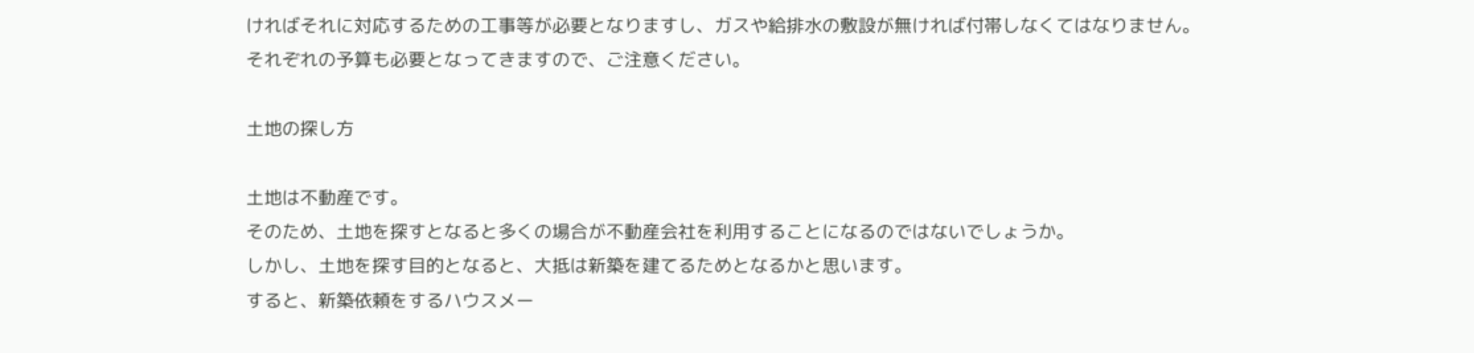ければそれに対応するための工事等が必要となりますし、ガスや給排水の敷設が無ければ付帯しなくてはなりません。
それぞれの予算も必要となってきますので、ご注意ください。

土地の探し方

土地は不動産です。
そのため、土地を探すとなると多くの場合が不動産会社を利用することになるのではないでしょうか。
しかし、土地を探す目的となると、大抵は新築を建てるためとなるかと思います。
すると、新築依頼をするハウスメー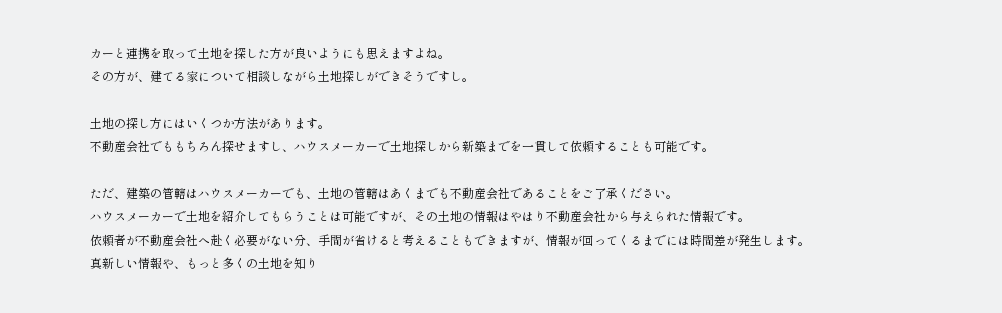カーと連携を取って土地を探した方が良いようにも思えますよね。
その方が、建てる家について相談しながら土地探しができそうですし。

土地の探し方にはいくつか方法があります。
不動産会社でももちろん探せますし、ハウスメーカーで土地探しから新築までを一貫して依頼することも可能です。

ただ、建築の管轄はハウスメーカーでも、土地の管轄はあくまでも不動産会社であることをご了承ください。
ハウスメーカーで土地を紹介してもらうことは可能ですが、その土地の情報はやはり不動産会社から与えられた情報です。
依頼者が不動産会社へ赴く必要がない分、手間が省けると考えることもできますが、情報が回ってくるまでには時間差が発生します。
真新しい情報や、もっと多くの土地を知り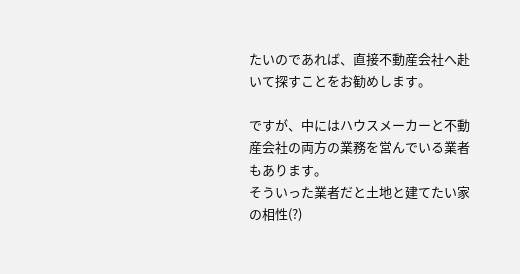たいのであれば、直接不動産会社へ赴いて探すことをお勧めします。

ですが、中にはハウスメーカーと不動産会社の両方の業務を営んでいる業者もあります。
そういった業者だと土地と建てたい家の相性(?)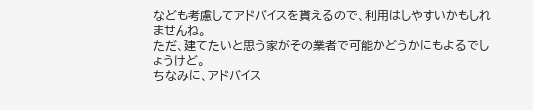なども考慮してアドバイスを貰えるので、利用はしやすいかもしれませんね。
ただ、建てたいと思う家がその業者で可能かどうかにもよるでしょうけど。
ちなみに、アドバイス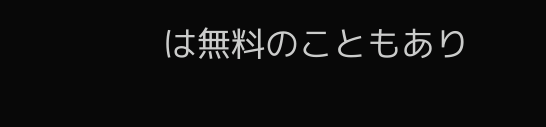は無料のこともあり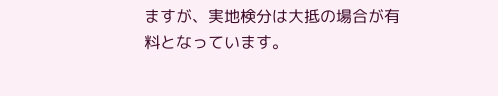ますが、実地検分は大抵の場合が有料となっています。